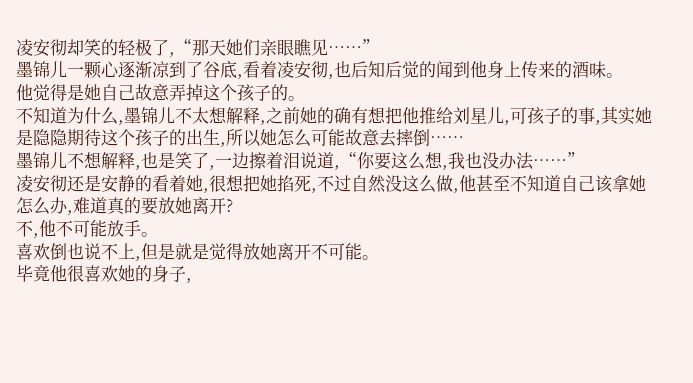凌安彻却笑的轻极了,“那天她们亲眼瞧见……”
墨锦儿一颗心逐渐凉到了谷底,看着凌安彻,也后知后觉的闻到他身上传来的酒味。
他觉得是她自己故意弄掉这个孩子的。
不知道为什么,墨锦儿不太想解释,之前她的确有想把他推给刘星儿,可孩子的事,其实她是隐隐期待这个孩子的出生,所以她怎么可能故意去摔倒……
墨锦儿不想解释,也是笑了,一边擦着泪说道,“你要这么想,我也没办法……”
凌安彻还是安静的看着她,很想把她掐死,不过自然没这么做,他甚至不知道自己该拿她怎么办,难道真的要放她离开?
不,他不可能放手。
喜欢倒也说不上,但是就是觉得放她离开不可能。
毕竟他很喜欢她的身子,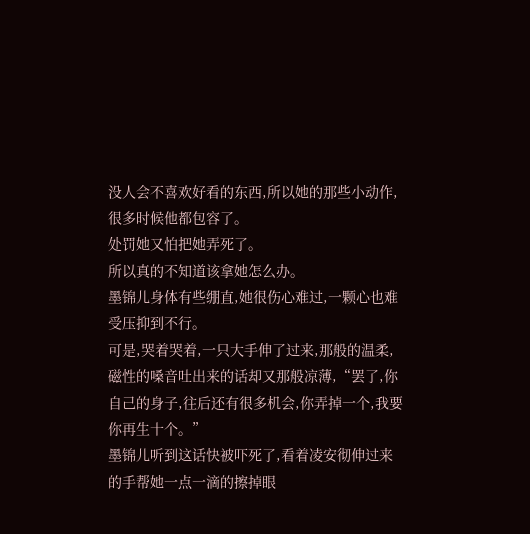没人会不喜欢好看的东西,所以她的那些小动作,很多时候他都包容了。
处罚她又怕把她弄死了。
所以真的不知道该拿她怎么办。
墨锦儿身体有些绷直,她很伤心难过,一颗心也难受压抑到不行。
可是,哭着哭着,一只大手伸了过来,那般的温柔,磁性的嗓音吐出来的话却又那般凉薄,“罢了,你自己的身子,往后还有很多机会,你弄掉一个,我要你再生十个。”
墨锦儿听到这话快被吓死了,看着凌安彻伸过来的手帮她一点一滴的擦掉眼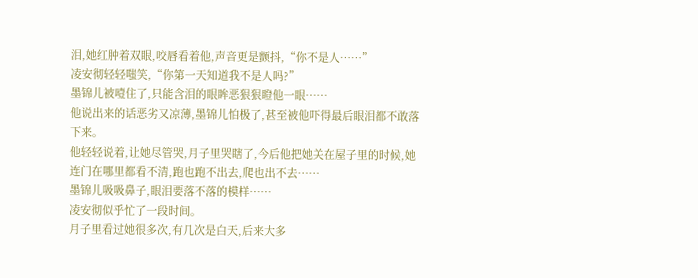泪,她红肿着双眼,咬唇看着他,声音更是颤抖,“你不是人……”
凌安彻轻轻嗤笑,“你第一天知道我不是人吗?”
墨锦儿被噎住了,只能含泪的眼眸恶狠狠瞪他一眼……
他说出来的话恶劣又凉薄,墨锦儿怕极了,甚至被他吓得最后眼泪都不敢落下来。
他轻轻说着,让她尽管哭,月子里哭瞎了,今后他把她关在屋子里的时候,她连门在哪里都看不清,跑也跑不出去,爬也出不去……
墨锦儿吸吸鼻子,眼泪要落不落的模样……
凌安彻似乎忙了一段时间。
月子里看过她很多次,有几次是白天,后来大多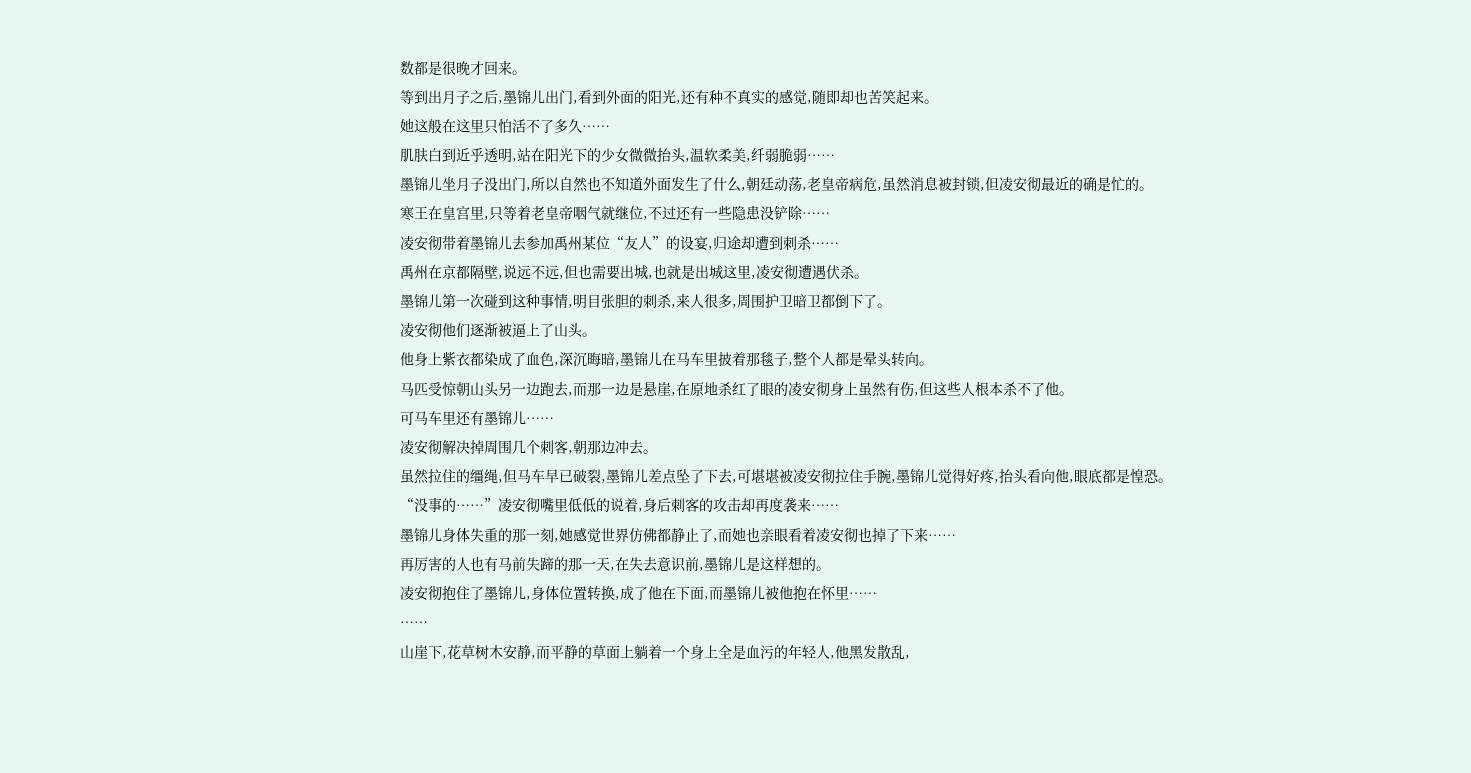数都是很晚才回来。
等到出月子之后,墨锦儿出门,看到外面的阳光,还有种不真实的感觉,随即却也苦笑起来。
她这般在这里只怕活不了多久……
肌肤白到近乎透明,站在阳光下的少女微微抬头,温软柔美,纤弱脆弱……
墨锦儿坐月子没出门,所以自然也不知道外面发生了什么,朝廷动荡,老皇帝病危,虽然消息被封锁,但凌安彻最近的确是忙的。
寒王在皇宫里,只等着老皇帝咽气就继位,不过还有一些隐患没铲除……
凌安彻带着墨锦儿去参加禹州某位“友人”的设宴,归途却遭到刺杀……
禹州在京都隔壁,说远不远,但也需要出城,也就是出城这里,凌安彻遭遇伏杀。
墨锦儿第一次碰到这种事情,明目张胆的刺杀,来人很多,周围护卫暗卫都倒下了。
凌安彻他们逐渐被逼上了山头。
他身上紫衣都染成了血色,深沉晦暗,墨锦儿在马车里披着那毯子,整个人都是晕头转向。
马匹受惊朝山头另一边跑去,而那一边是悬崖,在原地杀红了眼的凌安彻身上虽然有伤,但这些人根本杀不了他。
可马车里还有墨锦儿……
凌安彻解决掉周围几个刺客,朝那边冲去。
虽然拉住的缰绳,但马车早已破裂,墨锦儿差点坠了下去,可堪堪被凌安彻拉住手腕,墨锦儿觉得好疼,抬头看向他,眼底都是惶恐。
“没事的……”凌安彻嘴里低低的说着,身后刺客的攻击却再度袭来……
墨锦儿身体失重的那一刻,她感觉世界仿佛都静止了,而她也亲眼看着凌安彻也掉了下来……
再厉害的人也有马前失蹄的那一天,在失去意识前,墨锦儿是这样想的。
凌安彻抱住了墨锦儿,身体位置转换,成了他在下面,而墨锦儿被他抱在怀里……
……
山崖下,花草树木安静,而平静的草面上躺着一个身上全是血污的年轻人,他黑发散乱,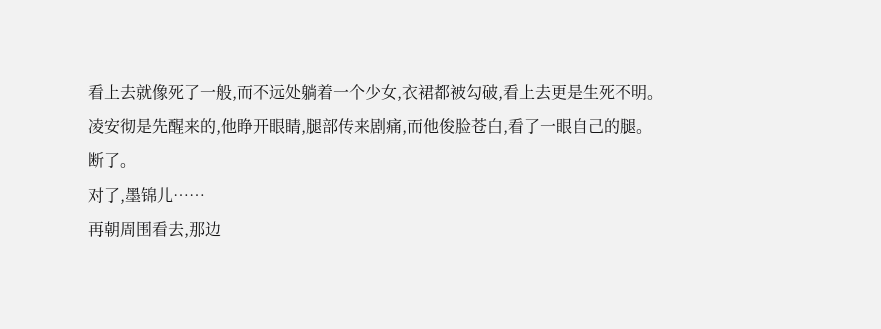看上去就像死了一般,而不远处躺着一个少女,衣裙都被勾破,看上去更是生死不明。
凌安彻是先醒来的,他睁开眼睛,腿部传来剧痛,而他俊脸苍白,看了一眼自己的腿。
断了。
对了,墨锦儿……
再朝周围看去,那边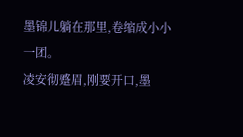墨锦儿躺在那里,卷缩成小小一团。
凌安彻蹙眉,刚要开口,墨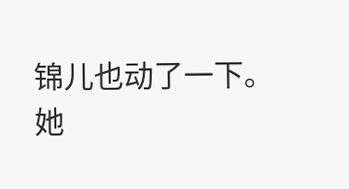锦儿也动了一下。
她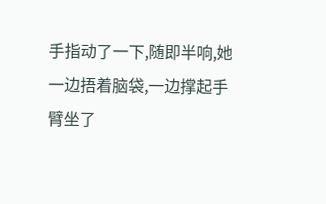手指动了一下,随即半响,她一边捂着脑袋,一边撑起手臂坐了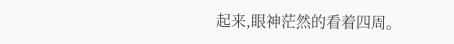起来,眼神茫然的看着四周。